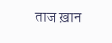ताज ख़ान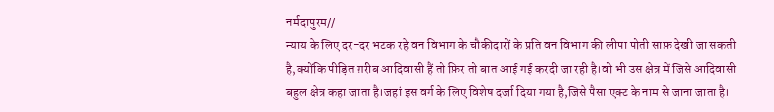नर्मदापुरम//
न्याय के लिए दर-दर भटक रहे वन विभाग के चौकीदारों के प्रति वन विभाग की लीपा पोती साफ़ देखी जा सकती है,क्योंकि पीड़ित ग़रीब आदिवासी हैं तो फ़िर तो बात आई गई करदी जा रही है।वो भी उस क्षेत्र में जिसे आदिवासी बहुल क्षेत्र कहा जाता है।जहां इस वर्ग के लिए विशेष दर्जा दिया गया है,जिसे पैसा एक्ट के नाम से जाना जाता है।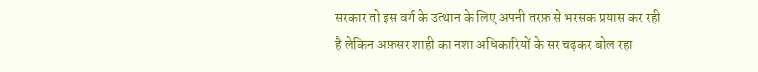सरकार तो इस वर्ग के उत्थान के लिए अपनी तरफ़ से भरसक प्रयास कर रही है लेकिन अफ़सर शाही का नशा अधिकारियों के सर चढ़कर बोल रहा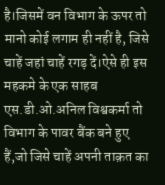है।जिसमें वन विभाग के ऊपर तो मानो कोई लगाम ही नहीं है, जिसे चाहें जहां चाहें रगड़ दें।ऐसे ही इस महकमे के एक साहब एस.डी.ओ.अनिल विश्वकर्मा तो विभाग के पावर बैंक बने हुए हैं,जो जिसे चाहें अपनी ताक़त का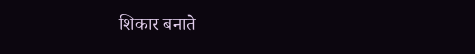शिकार बनाते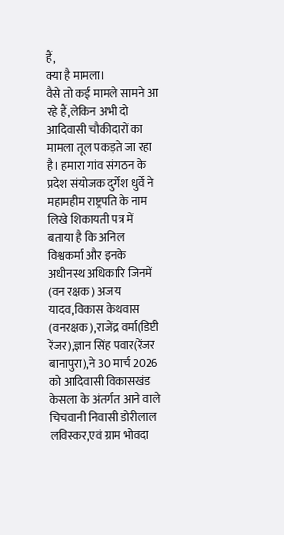हैं,
क्या है मामला।
वैसे तो कई मामले सामने आ रहे हैं,लेकिन अभी दो आदिवासी चौकीदारों का मामला तूल पकड़ते जा रहा है। हमारा गांव संगठन के प्रदेश संयोजक दुर्गेश धुर्वे ने महामहीम राष्ट्रपति के नाम लिखे शिकायती पत्र में बताया है कि अनिल विश्वकर्मा और इनके अधीनस्थ अधिकारि जिनमें (वन रक्षक) अजय यादव,विकास केथवास (वनरक्षक),राजेंद्र वर्मा(डिप्टी रेंजर),ज्ञान सिंह पवार(रेंजर बानापुरा),ने 30 मार्च 2026 को आदिवासी विकासखंड केसला के अंतर्गत आने वाले चिचवानी निवासी डोरीलाल लविस्कर,एवं ग्राम भोवदा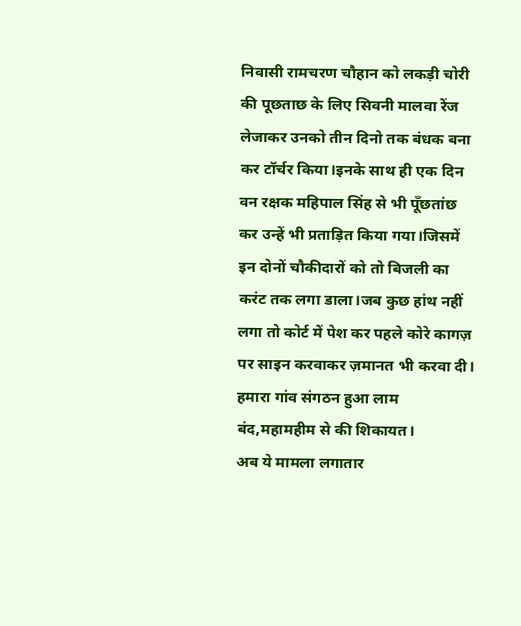निवासी रामचरण चौहान को लकड़ी चोरी की पूछताछ के लिए सिवनी मालवा रेंज लेजाकर उनको तीन दिनो तक बंधक बना कर टॉर्चर किया।इनके साथ ही एक दिन वन रक्षक महिपाल सिंह से भी पूँछतांछ कर उन्हें भी प्रताड़ित किया गया।जिसमें इन दोनों चौकीदारों को तो बिजली का करंट तक लगा डाला।जब कुछ हांथ नहीं लगा तो कोर्ट में पेश कर पहले कोरे कागज़ पर साइन करवाकर ज़मानत भी करवा दी।
हमारा गांव संगठन हुआ लाम बंद,महामहीम से की शिकायत।
अब ये मामला लगातार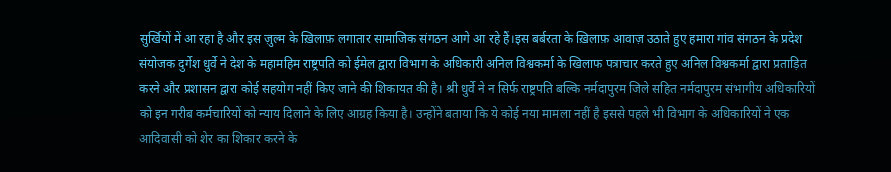सुर्खियों में आ रहा है और इस ज़ुल्म के ख़िलाफ़ लगातार सामाजिक संगठन आगे आ रहे हैं।इस बर्बरता के ख़िलाफ़ आवाज़ उठाते हुए हमारा गांव संगठन के प्रदेश संयोजक दुर्गेश धुर्वे ने देश के महामहिम राष्ट्रपति को ईमेल द्वारा विभाग के अधिकारी अनिल विश्वकर्मा के खिलाफ पत्राचार करते हुए अनिल विश्वकर्मा द्वारा प्रताड़ित करने और प्रशासन द्वारा कोई सहयोग नहीं किए जाने की शिकायत की है। श्री धुर्वे ने न सिर्फ राष्ट्रपति बल्कि नर्मदापुरम जिले सहित नर्मदापुरम संभागीय अधिकारियों को इन गरीब कर्मचारियों को न्याय दिलाने के लिए आग्रह किया है। उन्होंने बताया कि ये कोई नया मामला नहीं है इससे पहले भी विभाग के अधिकारियों ने एक आदिवासी को शेर का शिकार करने के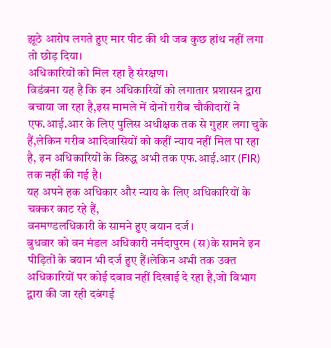झूठे आरोप लगते हुए मार पीट की थी जब कुछ हांथ नहीं लगा तो छोड़ दिया।
अधिकारियों को मिल रहा है संरक्षण।
विडंबना यह है कि इन अधिकारियों को लगातार प्रशासन द्वारा बचाया जा रहा है,इस मामले में दोनों ग़रीब चौकीदारों ने एफ.आई.आर के लिए पुलिस अधीक्षक तक से गुहार लगा चुके हैं,लेकिन गरीब आदिवासियों को कहीं न्याय नहीं मिल पा रहा है, इन अधिकारियों के विरुद्ध अभी तक एफ.आई.आर (FIR) तक नहीं की गई है।
यह अपने हक अधिकार और न्याय के लिए अधिकारियों के चक्कर काट रहे हैं,
वनमण्डलधिकारी के सामने हुए बयान दर्ज।
बुधवार को वन मंडल अधिकारी नर्मदापुरम (स)के सामने इन पीड़ितों के बयान भी दर्ज हुए हैं।लेकिन अभी तक उक्त अधिकारियों पर कोई दबाव नहीं दिखाई दे रहा है,जो विभाग द्वारा की जा रही दबंगई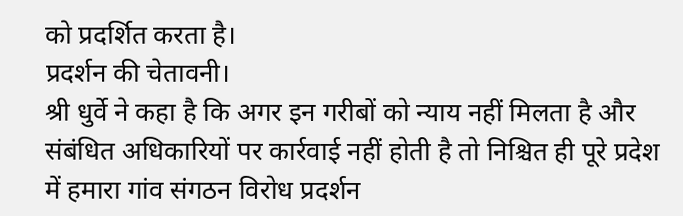को प्रदर्शित करता है।
प्रदर्शन की चेतावनी।
श्री धुर्वे ने कहा है कि अगर इन गरीबों को न्याय नहीं मिलता है और संबंधित अधिकारियों पर कार्रवाई नहीं होती है तो निश्चित ही पूरे प्रदेश में हमारा गांव संगठन विरोध प्रदर्शन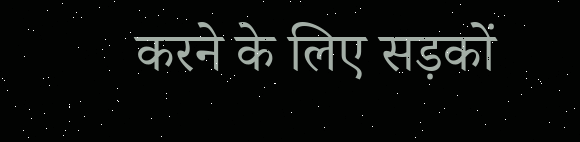करने के लिए सड़कों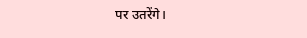पर उतरेंगे।